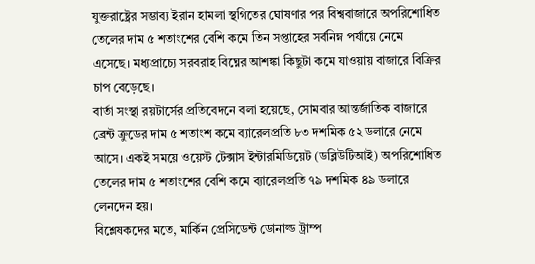যুক্তরাষ্ট্রের সম্ভাব্য ইরান হামলা স্থগিতের ঘোষণার পর বিশ্ববাজারে অপরিশোধিত তেলের দাম ৫ শতাংশের বেশি কমে তিন সপ্তাহের সর্বনিম্ন পর্যায়ে নেমে এসেছে। মধ্যপ্রাচ্যে সরবরাহ বিঘ্নের আশঙ্কা কিছুটা কমে যাওয়ায় বাজারে বিক্রির চাপ বেড়েছে।
বার্তা সংস্থা রয়টার্সের প্রতিবেদনে বলা হয়েছে, সোমবার আন্তর্জাতিক বাজারে ব্রেন্ট ক্রুডের দাম ৫ শতাংশ কমে ব্যারেলপ্রতি ৮৩ দশমিক ৫২ ডলারে নেমে আসে। একই সময়ে ওয়েস্ট টেক্সাস ইন্টারমিডিয়েট (ডব্লিউটিআই) অপরিশোধিত তেলের দাম ৫ শতাংশের বেশি কমে ব্যারেলপ্রতি ৭৯ দশমিক ৪৯ ডলারে লেনদেন হয়।
বিশ্লেষকদের মতে, মার্কিন প্রেসিডেন্ট ডোনাল্ড ট্রাম্প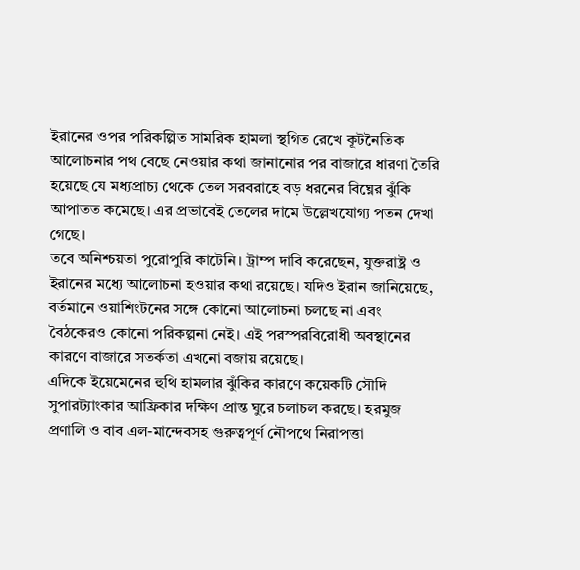ইরানের ওপর পরিকল্পিত সামরিক হামলা স্থগিত রেখে কূটনৈতিক আলোচনার পথ বেছে নেওয়ার কথা জানানোর পর বাজারে ধারণা তৈরি হয়েছে যে মধ্যপ্রাচ্য থেকে তেল সরবরাহে বড় ধরনের বিঘ্নের ঝুঁকি আপাতত কমেছে। এর প্রভাবেই তেলের দামে উল্লেখযোগ্য পতন দেখা গেছে।
তবে অনিশ্চয়তা পুরোপুরি কাটেনি। ট্রাম্প দাবি করেছেন, যুক্তরাষ্ট্র ও ইরানের মধ্যে আলোচনা হওয়ার কথা রয়েছে। যদিও ইরান জানিয়েছে, বর্তমানে ওয়াশিংটনের সঙ্গে কোনো আলোচনা চলছে না এবং বৈঠকেরও কোনো পরিকল্পনা নেই। এই পরস্পরবিরোধী অবস্থানের কারণে বাজারে সতর্কতা এখনো বজায় রয়েছে।
এদিকে ইয়েমেনের হুথি হামলার ঝুঁকির কারণে কয়েকটি সৌদি সুপারট্যাংকার আফ্রিকার দক্ষিণ প্রান্ত ঘুরে চলাচল করছে। হরমুজ প্রণালি ও বাব এল-মান্দেবসহ গুরুত্বপূর্ণ নৌপথে নিরাপত্তা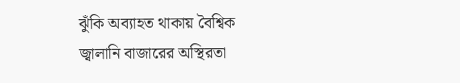ঝুঁকি অব্যাহত থাকায় বৈশ্বিক জ্বালানি বাজারের অস্থিরতা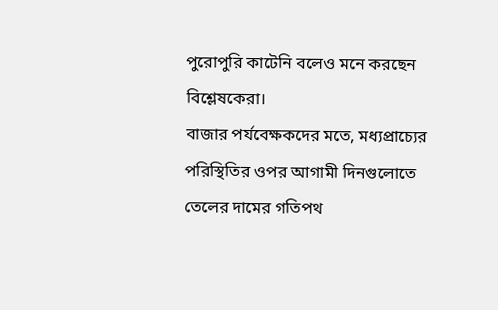পুরোপুরি কাটেনি বলেও মনে করছেন বিশ্লেষকেরা।
বাজার পর্যবেক্ষকদের মতে, মধ্যপ্রাচ্যের পরিস্থিতির ওপর আগামী দিনগুলোতে তেলের দামের গতিপথ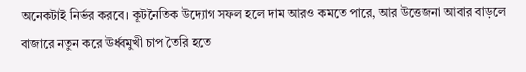অনেকটাই নির্ভর করবে। কূটনৈতিক উদ্যোগ সফল হলে দাম আরও কমতে পারে, আর উত্তেজনা আবার বাড়লে বাজারে নতুন করে ঊর্ধ্বমুখী চাপ তৈরি হতে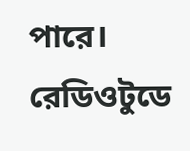পারে।
রেডিওটুডে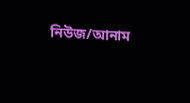নিউজ/আনাম